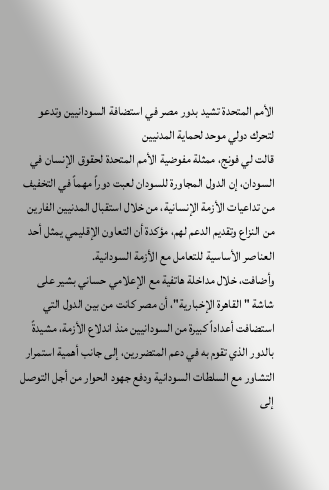الأمم المتحدة تشيد بدور مصر في استضافة السودانيين وتدعو لتحرك دولي موحد لحماية المدنيين
قالت لي فونج، ممثلة مفوضية الأمم المتحدة لحقوق الإنسان في السودان، إن الدول المجاورة للسودان لعبت دوراً مهماً في التخفيف من تداعيات الأزمة الإنسانية، من خلال استقبال المدنيين الفارين من النزاع وتقديم الدعم لهم، مؤكدة أن التعاون الإقليمي يمثل أحد العناصر الأساسية للتعامل مع الأزمة السودانية.
وأضافت، خلال مداخلة هاتفية مع الإعلامي حساني بشير على شاشة "القاهرة الإخبارية"، أن مصر كانت من بين الدول التي استضافت أعداداً كبيرة من السودانيين منذ اندلاع الأزمة، مشيدةً بالدور الذي تقوم به في دعم المتضررين، إلى جانب أهمية استمرار التشاور مع السلطات السودانية ودفع جهود الحوار من أجل التوصل إلى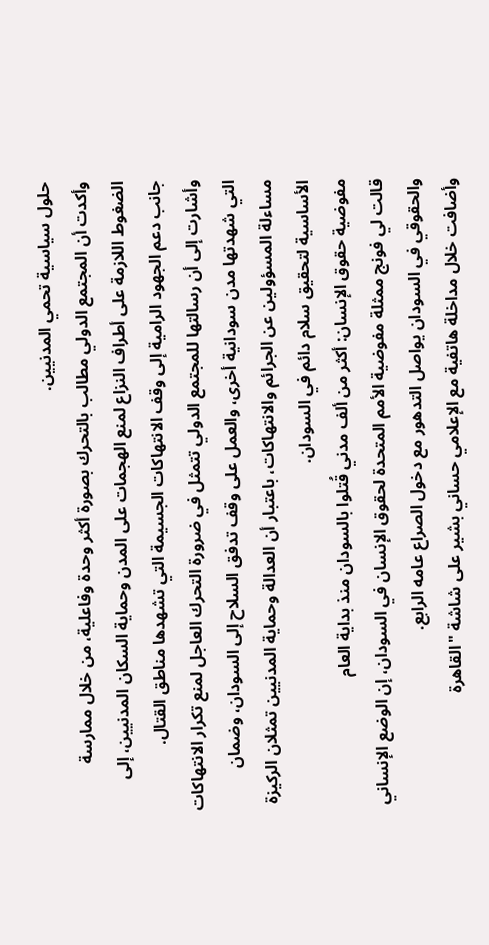حلول سياسية تحمي المدنيين.
وأكدت أن المجتمع الدولي مطالب بالتحرك بصورة أكثر وحدة وفاعلية، من خلال ممارسة الضغوط اللازمة على أطراف النزاع لمنع الهجمات على المدن وحماية السكان المدنيين، إلى جانب دعم الجهود الرامية إلى وقف الانتهاكات الجسيمة التي تشهدها مناطق القتال.
وأشارت إلى أن رسالتها للمجتمع الدولي تتمثل في ضرورة التحرك العاجل لمنع تكرار الانتهاكات التي شهدتها مدن سودانية أخرى، والعمل على وقف تدفق السلاح إلى السودان، وضمان مساءلة المسؤولين عن الجرائم والانتهاكات، باعتبار أن العدالة وحماية المدنيين تمثلان الركيزة الأساسية لتحقيق سلام دائم في السودان.
مفوضية حقوق الإنسان: أكثر من ألف مدني قُتلوا بالسودان منذ بداية العام
قالت لي فونج ممثلة مفوضية الأمم المتحدة لحقوق الإنسان في السودان، إن الوضع الإنساني والحقوقي في السودان يواصل التدهور مع دخول الصراع عامه الرابع.
وأضافت خلال مداخلة هاتفية مع الإعلامي حساني بشير على شاشة "القاهرة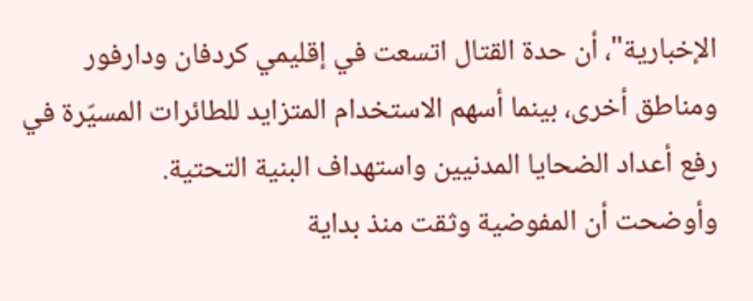الإخبارية"، أن حدة القتال اتسعت في إقليمي كردفان ودارفور ومناطق أخرى، بينما أسهم الاستخدام المتزايد للطائرات المسيّرة في رفع أعداد الضحايا المدنيين واستهداف البنية التحتية.
وأوضحت أن المفوضية وثقت منذ بداية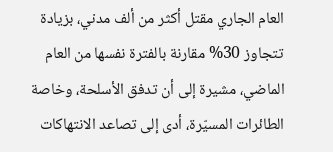العام الجاري مقتل أكثر من ألف مدني، بزيادة تتجاوز 30% مقارنة بالفترة نفسها من العام الماضي، مشيرة إلى أن تدفق الأسلحة، وخاصة الطائرات المسيّرة، أدى إلى تصاعد الانتهاكات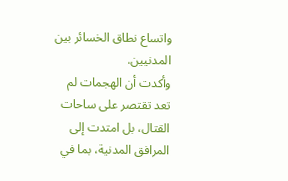واتساع نطاق الخسائر بين المدنيين.
وأكدت أن الهجمات لم تعد تقتصر على ساحات القتال، بل امتدت إلى المرافق المدنية، بما في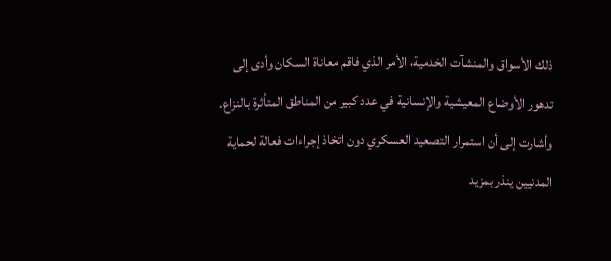ذلك الأسواق والمنشآت الخدمية، الأمر الذي فاقم معاناة السكان وأدى إلى تدهور الأوضاع المعيشية والإنسانية في عدد كبير من المناطق المتأثرة بالنزاع.
وأشارت إلى أن استمرار التصعيد العسكري دون اتخاذ إجراءات فعالة لحماية المدنيين ينذر بمزيد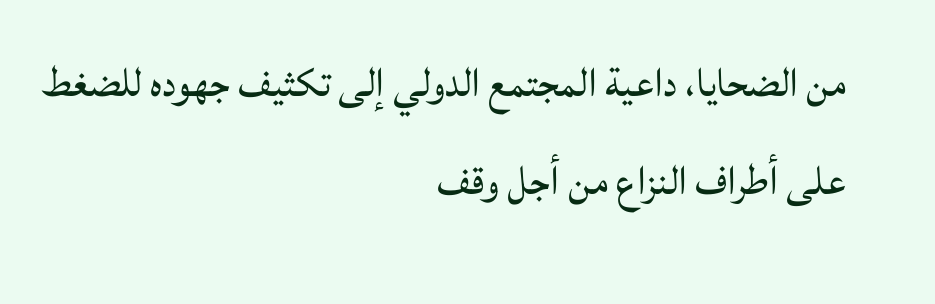من الضحايا، داعية المجتمع الدولي إلى تكثيف جهوده للضغط على أطراف النزاع من أجل وقف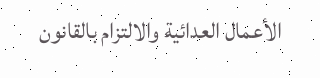الأعمال العدائية والالتزام بالقانون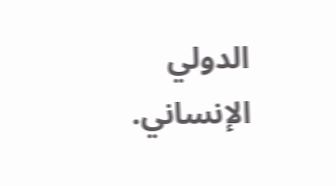الدولي الإنساني.